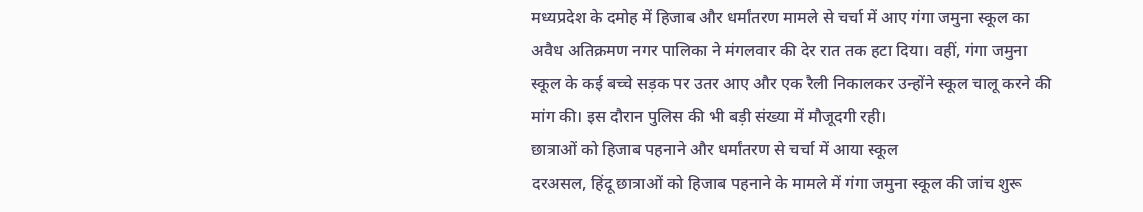मध्यप्रदेश के दमोह में हिजाब और धर्मांतरण मामले से चर्चा में आए गंगा जमुना स्कूल का अवैध अतिक्रमण नगर पालिका ने मंगलवार की देर रात तक हटा दिया। वहीं, गंगा जमुना स्कूल के कई बच्चे सड़क पर उतर आए और एक रैली निकालकर उन्होंने स्कूल चालू करने की मांग की। इस दौरान पुलिस की भी बड़ी संख्या में मौजूदगी रही।
छात्राओं को हिजाब पहनाने और धर्मांतरण से चर्चा में आया स्कूल
दरअसल, हिंदू छात्राओं को हिजाब पहनाने के मामले में गंगा जमुना स्कूल की जांच शुरू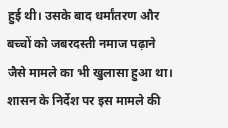हुई थी। उसके बाद धर्मांतरण और बच्चों को जबरदस्ती नमाज पढ़ाने जैसे मामले का भी खुलासा हुआ था। शासन के निर्देश पर इस मामले की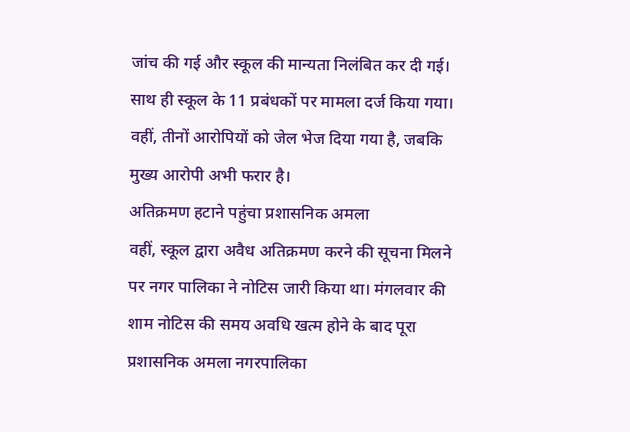जांच की गई और स्कूल की मान्यता निलंबित कर दी गई। साथ ही स्कूल के 11 प्रबंधकों पर मामला दर्ज किया गया। वहीं, तीनों आरोपियों को जेल भेज दिया गया है, जबकि मुख्य आरोपी अभी फरार है।
अतिक्रमण हटाने पहुंचा प्रशासनिक अमला
वहीं, स्कूल द्वारा अवैध अतिक्रमण करने की सूचना मिलने पर नगर पालिका ने नोटिस जारी किया था। मंगलवार की शाम नोटिस की समय अवधि खत्म होने के बाद पूरा प्रशासनिक अमला नगरपालिका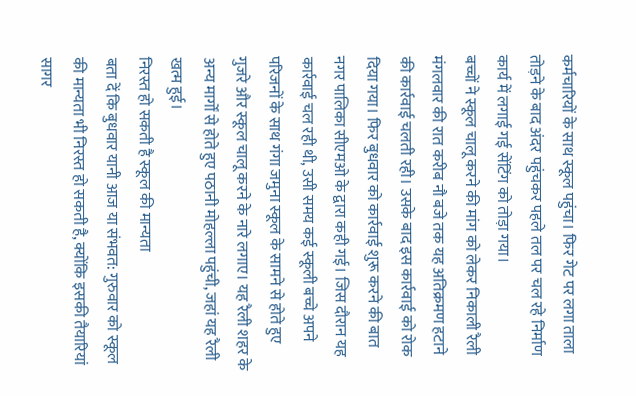कर्मचारियों के साथ स्कूल पहुंचा। फिर गेट पर लगा ताला तोड़ने के बाद अंदर पहुंचकर पहले तल पर चल रहे निर्माण कार्य में लगाई गई सेंटिंग को तोड़ा गया।
बच्चों ने स्कूल चालू करने की मांग को लेकर निकाली रैली
मंगलवार की रात करीब नौ बजे तक यह अतिक्रमण हटाने की कार्रवाई चलती रही। उसके बाद इस कार्रवाई को रोक दिया गया। फिर बुधवार को कार्रवाई शुरू करने की बात नगर पालिका सीएमओ के द्वारा कही गई। जिस दौरान यह कार्रवाई चल रही थी, उसी समय कई स्कूली बच्चे अपने परिजनों के साथ गंगा जमुना स्कूल के सामने से होते हुए गुजरे और स्कूल चालू करने के नारे लगाए। यह रैली शहर के अन्य मार्गों से होते हुए पठानी मोहल्ला पहुंची, जहां यह रैली खत्म हुई।
निरस्त हो सकती है स्कूल की मान्यता
बता दें कि बुधवार यानी आज या संभवत: गुरुवार को स्कूल की मान्यता भी निरस्त हो सकती है, क्योंकि इसकी तैयारियां सागर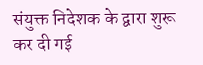संयुक्त निदेशक के द्वारा शुरू कर दी गई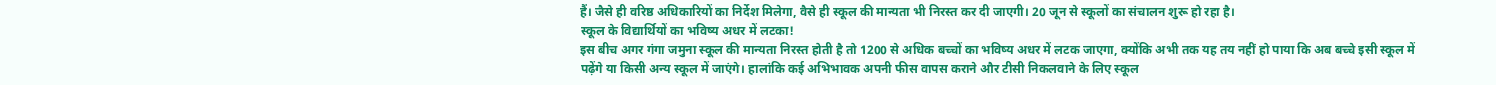हैं। जैसे ही वरिष्ठ अधिकारियों का निर्देश मिलेगा, वैसे ही स्कूल की मान्यता भी निरस्त कर दी जाएगी। 20 जून से स्कूलों का संचालन शुरू हो रहा है।
स्कूल के विद्यार्थियों का भविष्य अधर में लटका!
इस बीच अगर गंगा जमुना स्कूल की मान्यता निरस्त होती है तो 1200 से अधिक बच्चों का भविष्य अधर में लटक जाएगा, क्योंकि अभी तक यह तय नहीं हो पाया कि अब बच्चे इसी स्कूल में पढ़ेंगे या किसी अन्य स्कूल में जाएंगे। हालांकि कई अभिभावक अपनी फीस वापस कराने और टीसी निकलवाने के लिए स्कूल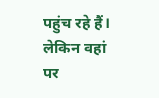पहुंच रहे हैं। लेकिन वहां पर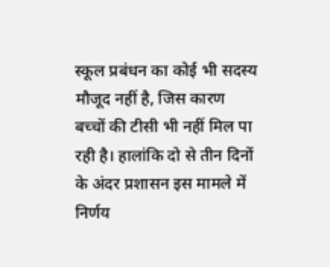स्कूल प्रबंधन का कोई भी सदस्य मौजूद नहीं है, जिस कारण बच्चों की टीसी भी नहीं मिल पा रही है। हालांकि दो से तीन दिनों के अंदर प्रशासन इस मामले में निर्णय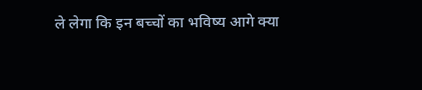ले लेगा कि इन बच्चों का भविष्य आगे क्या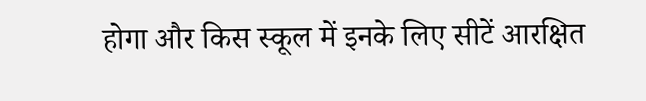होगा और किस स्कूल में इनके लिए सीटें आरक्षित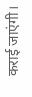कराई जाएंगी।